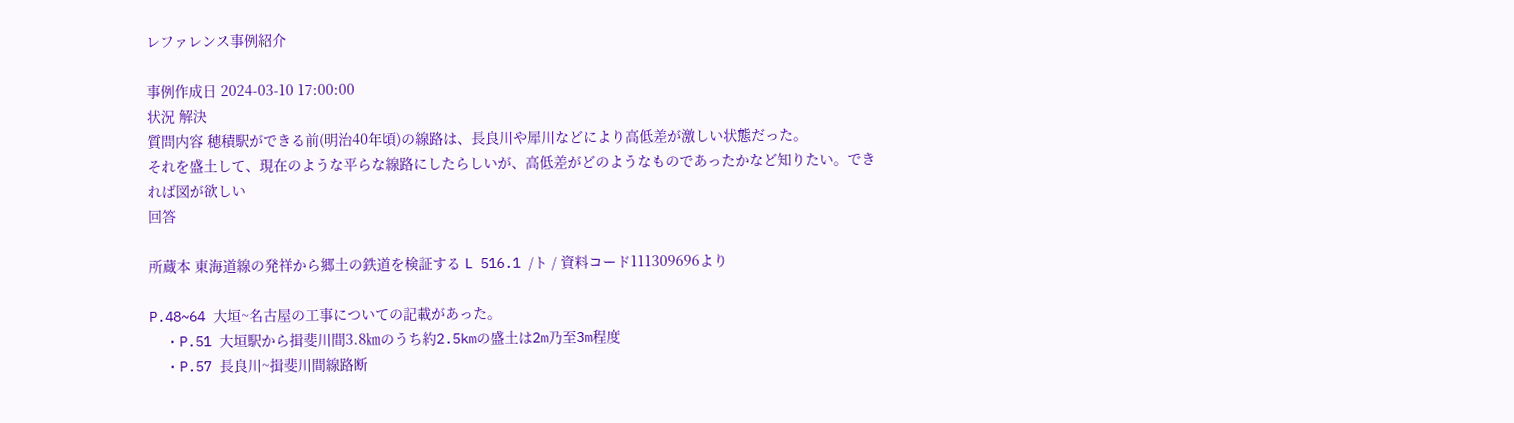レファレンス事例紹介

事例作成日 2024-03-10 17:00:00
状況 解決
質問内容 穂積駅ができる前(明治40年頃)の線路は、長良川や犀川などにより高低差が激しい状態だった。
それを盛土して、現在のような平らな線路にしたらしいが、高低差がどのようなものであったかなど知りたい。できれば図が欲しい
回答

所蔵本 東海道線の発祥から郷土の鉄道を検証する L 516.1 /ト / 資料コード111309696より

P.48~64 大垣~名古屋の工事についての記載があった。
  ・P.51 大垣駅から揖斐川間3.8㎞のうち約2.5kmの盛土は2m乃至3m程度
  ・P.57 長良川~揖斐川間線路断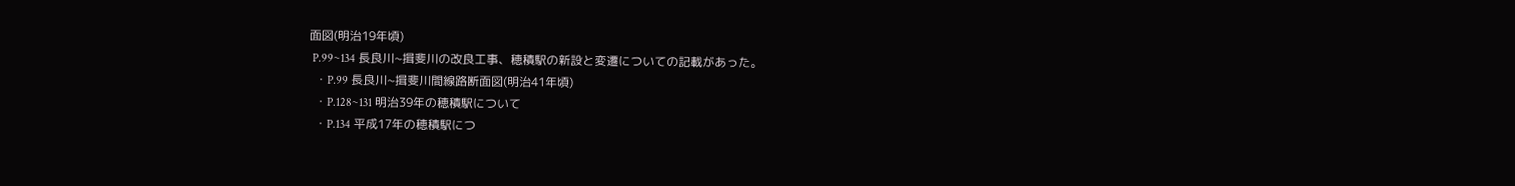面図(明治19年頃)
 P.99~134 長良川~揖斐川の改良工事、穂積駅の新設と変遷についての記載があった。
  ・P.99 長良川~揖斐川間線路断面図(明治41年頃)
  ・P.128~131 明治39年の穂積駅について
  ・P.134 平成17年の穂積駅につ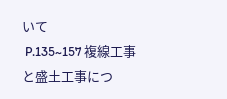いて
 P.135~157 複線工事と盛土工事につ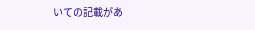いての記載があ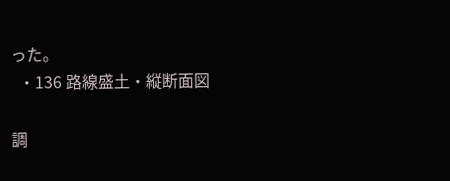った。
  ・136 路線盛土・縦断面図

調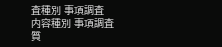査種別 事項調査
内容種別 事項調査
質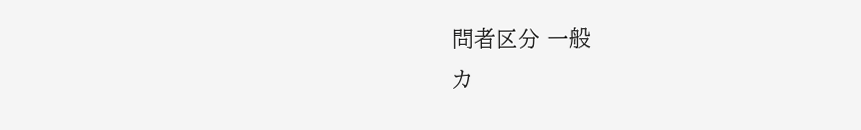問者区分 一般
カ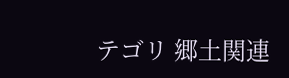テゴリ 郷土関連